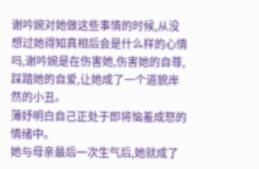谢吟婉对她做这些事情的时候,从没想过她得知真相后会是什么样的心情吗,谢吟婉是在伤害她,伤害她的自尊,踩踏她的自爱,让她成了一个道貌岸然的小丑。
薄妤明白自己正处于即将恼羞成怒的情绪中。
她与母亲最后一次生气后,她就成了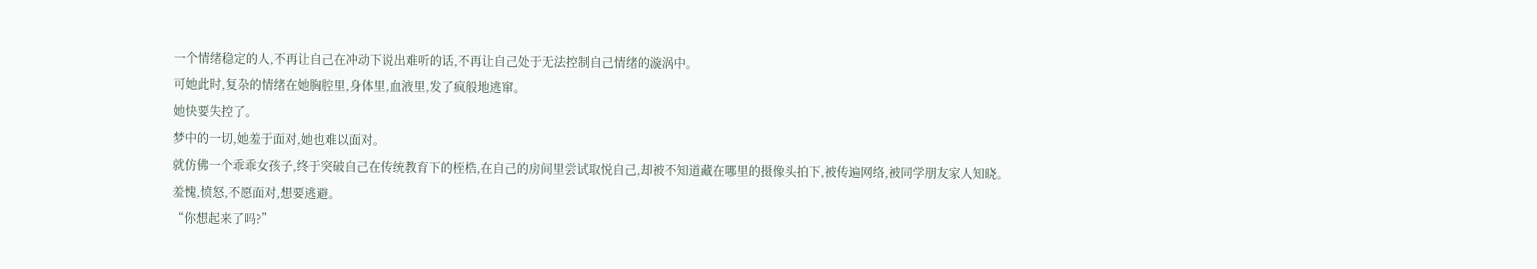一个情绪稳定的人,不再让自己在冲动下说出难听的话,不再让自己处于无法控制自己情绪的漩涡中。
可她此时,复杂的情绪在她胸腔里,身体里,血液里,发了疯般地逃窜。
她快要失控了。
梦中的一切,她羞于面对,她也难以面对。
就仿佛一个乖乖女孩子,终于突破自己在传统教育下的桎梏,在自己的房间里尝试取悦自己,却被不知道藏在哪里的摄像头拍下,被传遍网络,被同学朋友家人知晓。
羞愧,愤怒,不愿面对,想要逃避。
“你想起来了吗?”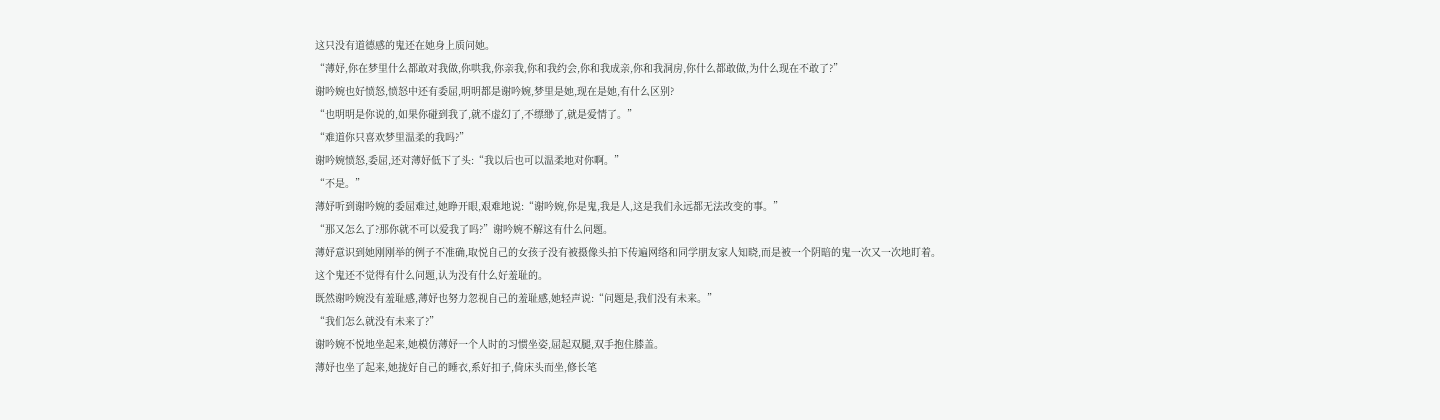这只没有道德感的鬼还在她身上质问她。
“薄妤,你在梦里什么都敢对我做,你哄我,你亲我,你和我约会,你和我成亲,你和我洞房,你什么都敢做,为什么现在不敢了?”
谢吟婉也好愤怒,愤怒中还有委屈,明明都是谢吟婉,梦里是她,现在是她,有什么区别?
“也明明是你说的,如果你碰到我了,就不虚幻了,不缥缈了,就是爱情了。”
“难道你只喜欢梦里温柔的我吗?”
谢吟婉愤怒,委屈,还对薄妤低下了头:“我以后也可以温柔地对你啊。”
“不是。”
薄妤听到谢吟婉的委屈难过,她睁开眼,艰难地说:“谢吟婉,你是鬼,我是人,这是我们永远都无法改变的事。”
“那又怎么了?那你就不可以爱我了吗?”谢吟婉不解这有什么问题。
薄妤意识到她刚刚举的例子不准确,取悦自己的女孩子没有被摄像头拍下传遍网络和同学朋友家人知晓,而是被一个阴暗的鬼一次又一次地盯着。
这个鬼还不觉得有什么问题,认为没有什么好羞耻的。
既然谢吟婉没有羞耻感,薄妤也努力忽视自己的羞耻感,她轻声说:“问题是,我们没有未来。”
“我们怎么就没有未来了?”
谢吟婉不悦地坐起来,她模仿薄妤一个人时的习惯坐姿,屈起双腿,双手抱住膝盖。
薄妤也坐了起来,她拢好自己的睡衣,系好扣子,倚床头而坐,修长笔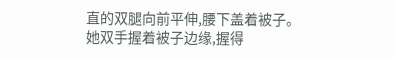直的双腿向前平伸,腰下盖着被子。
她双手握着被子边缘,握得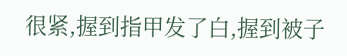很紧,握到指甲发了白,握到被子